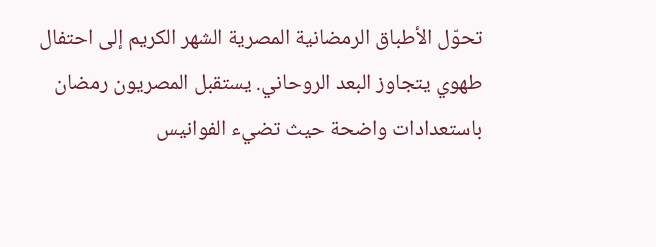تحوّل الأطباق الرمضانية المصرية الشهر الكريم إلى احتفال طهوي يتجاوز البعد الروحاني. يستقبل المصريون رمضان باستعدادات واضحة حيث تضيء الفوانيس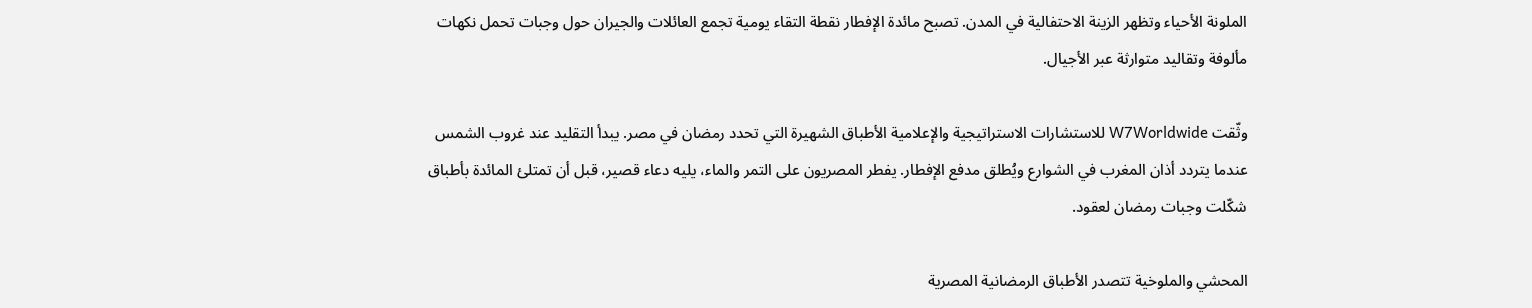الملونة الأحياء وتظهر الزينة الاحتفالية في المدن. تصبح مائدة الإفطار نقطة التقاء يومية تجمع العائلات والجيران حول وجبات تحمل نكهات مألوفة وتقاليد متوارثة عبر الأجيال.

وثّقت W7Worldwide للاستشارات الاستراتيجية والإعلامية الأطباق الشهيرة التي تحدد رمضان في مصر. يبدأ التقليد عند غروب الشمس عندما يتردد أذان المغرب في الشوارع ويُطلق مدفع الإفطار. يفطر المصريون على التمر والماء، يليه دعاء قصير، قبل أن تمتلئ المائدة بأطباق شكّلت وجبات رمضان لعقود.

المحشي والملوخية تتصدر الأطباق الرمضانية المصرية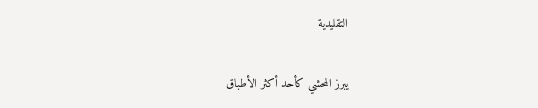التقليدية

يبرز المحشي كأحد أكثر الأطباق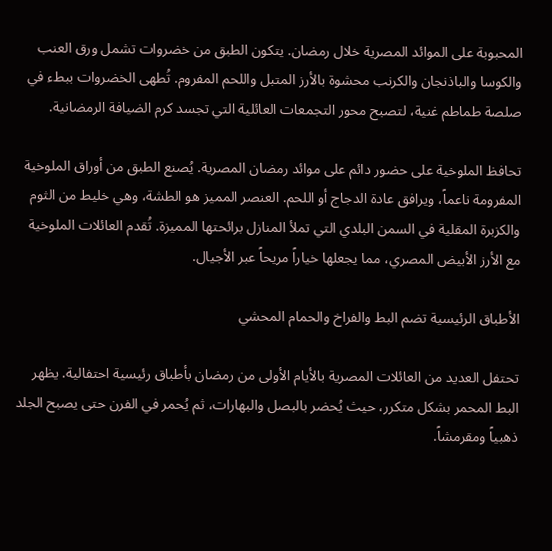المحبوبة على الموائد المصرية خلال رمضان. يتكون الطبق من خضروات تشمل ورق العنب والكوسا والباذنجان والكرنب محشوة بالأرز المتبل واللحم المفروم. تُطهى الخضروات ببطء في صلصة طماطم غنية، لتصبح محور التجمعات العائلية التي تجسد كرم الضيافة الرمضانية.

تحافظ الملوخية على حضور دائم على موائد رمضان المصرية. يُصنع الطبق من أوراق الملوخية المفرومة ناعماً، ويرافق عادة الدجاج أو اللحم. العنصر المميز هو الطشة، وهي خليط من الثوم والكزبرة المقلية في السمن البلدي التي تملأ المنازل برائحتها المميزة. تُقدم العائلات الملوخية مع الأرز الأبيض المصري، مما يجعلها خياراً مريحاً عبر الأجيال.

الأطباق الرئيسية تضم البط والفراخ والحمام المحشي

تحتفل العديد من العائلات المصرية بالأيام الأولى من رمضان بأطباق رئيسية احتفالية. يظهر البط المحمر بشكل متكرر، حيث يُحضر بالبصل والبهارات، ثم يُحمر في الفرن حتى يصبح الجلد ذهبياً ومقرمشاً.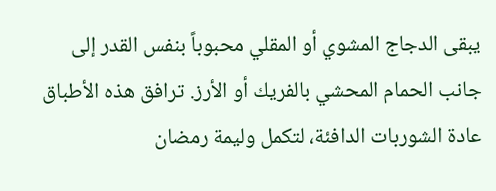يبقى الدجاج المشوي أو المقلي محبوباً بنفس القدر إلى جانب الحمام المحشي بالفريك أو الأرز. ترافق هذه الأطباق عادة الشوربات الدافئة، لتكمل وليمة رمضان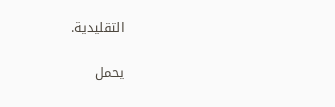التقليدية.

يحمل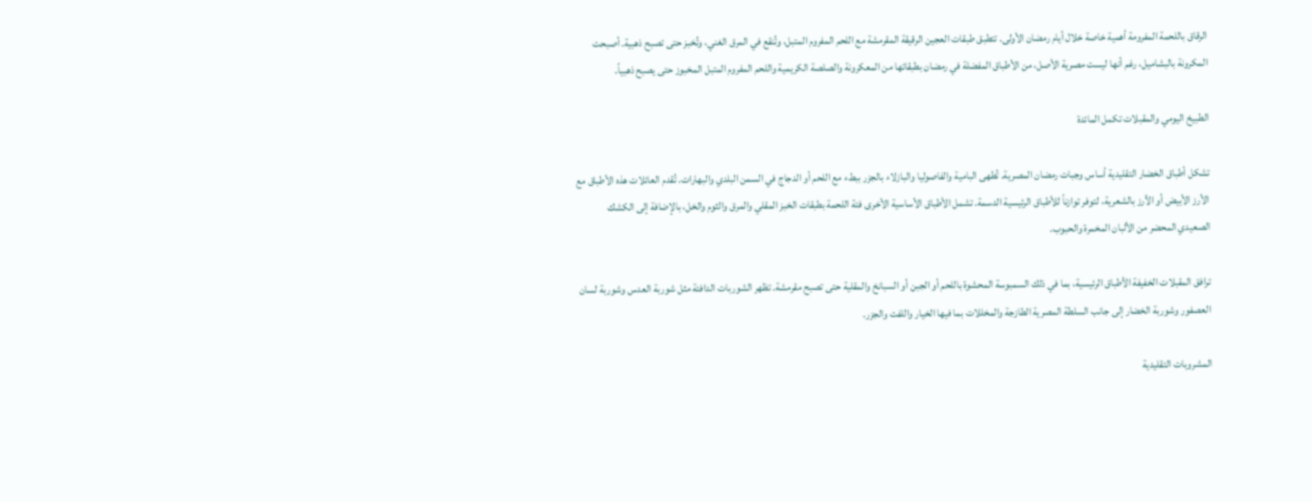الرقاق باللحمة المفرومة أهمية خاصة خلال أيام رمضان الأولى. تتطبق طبقات العجين الرقيقة المقرمشة مع اللحم المفروم المتبل، وتُنقع في المرق الغني، وتُخبز حتى تصبح ذهبية. أصبحت المكرونة بالبشاميل، رغم أنها ليست مصرية الأصل، من الأطباق المفضلة في رمضان بطبقاتها من المعكرونة والصلصة الكريمية واللحم المفروم المتبل المخبوز حتى يصبح ذهبياً.

الطبيخ اليومي والمقبلات تكمل المائدة

تشكل أطباق الخضار التقليدية أساس وجبات رمضان المصرية. تُطهى البامية والفاصوليا والبازلاء بالجزر ببطء مع اللحم أو الدجاج في السمن البلدي والبهارات. تُقدم العائلات هذه الأطباق مع الأرز الأبيض أو الأرز بالشعرية، لتوفر توازناً للأطباق الرئيسية الدسمة. تشمل الأطباق الأساسية الأخرى فتة اللحمة بطبقات الخبز المقلي والمرق والثوم والخل، بالإضافة إلى الكشك الصعيدي المحضر من الألبان المخمرة والحبوب.

ترافق المقبلات الخفيفة الأطباق الرئيسية، بما في ذلك السمبوسة المحشوة باللحم أو الجبن أو السبانخ والمقلية حتى تصبح مقرمشة. تظهر الشوربات الدافئة مثل شوربة العدس وشوربة لسان العصفور وشوربة الخضار إلى جانب السلطة المصرية الطازجة والمخللات بما فيها الخيار واللفت والجزر.

المشروبات التقليدية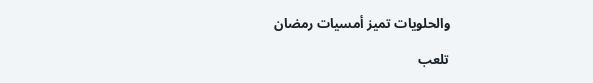والحلويات تميز أمسيات رمضان

تلعب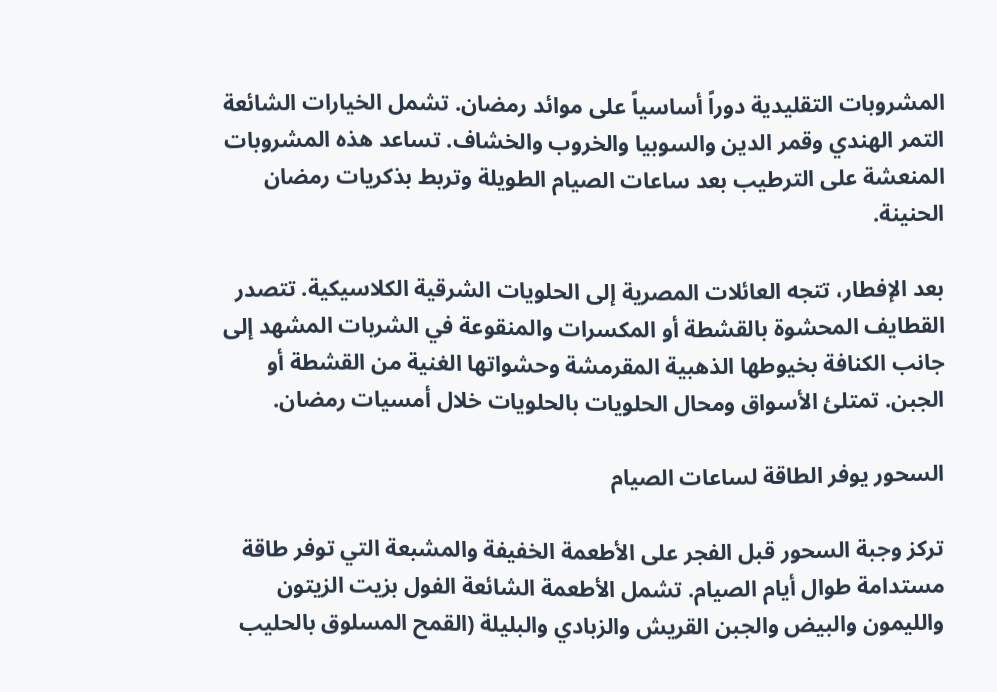المشروبات التقليدية دوراً أساسياً على موائد رمضان. تشمل الخيارات الشائعة التمر الهندي وقمر الدين والسوبيا والخروب والخشاف. تساعد هذه المشروبات المنعشة على الترطيب بعد ساعات الصيام الطويلة وتربط بذكريات رمضان الحنينة.

بعد الإفطار، تتجه العائلات المصرية إلى الحلويات الشرقية الكلاسيكية. تتصدر القطايف المحشوة بالقشطة أو المكسرات والمنقوعة في الشربات المشهد إلى جانب الكنافة بخيوطها الذهبية المقرمشة وحشواتها الغنية من القشطة أو الجبن. تمتلئ الأسواق ومحال الحلويات بالحلويات خلال أمسيات رمضان.

السحور يوفر الطاقة لساعات الصيام

تركز وجبة السحور قبل الفجر على الأطعمة الخفيفة والمشبعة التي توفر طاقة مستدامة طوال أيام الصيام. تشمل الأطعمة الشائعة الفول بزيت الزيتون والليمون والبيض والجبن القريش والزبادي والبليلة (القمح المسلوق بالحليب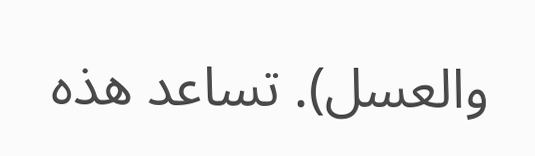والعسل). تساعد هذه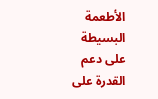الأطعمة البسيطة على دعم القدرة على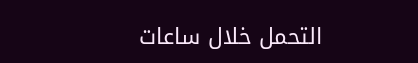التحمل خلال ساعات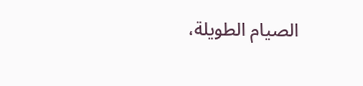الصيام الطويلة،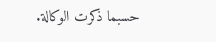حسبما ذكرت الوكالة.